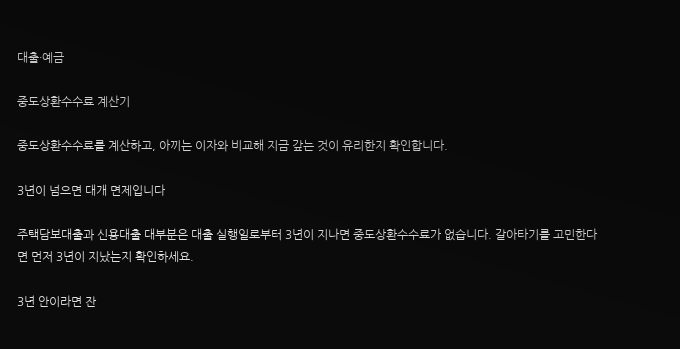대출·예금

중도상환수수료 계산기

중도상환수수료를 계산하고, 아끼는 이자와 비교해 지금 갚는 것이 유리한지 확인합니다.

3년이 넘으면 대개 면제입니다

주택담보대출과 신용대출 대부분은 대출 실행일로부터 3년이 지나면 중도상환수수료가 없습니다. 갈아타기를 고민한다면 먼저 3년이 지났는지 확인하세요.

3년 안이라면 잔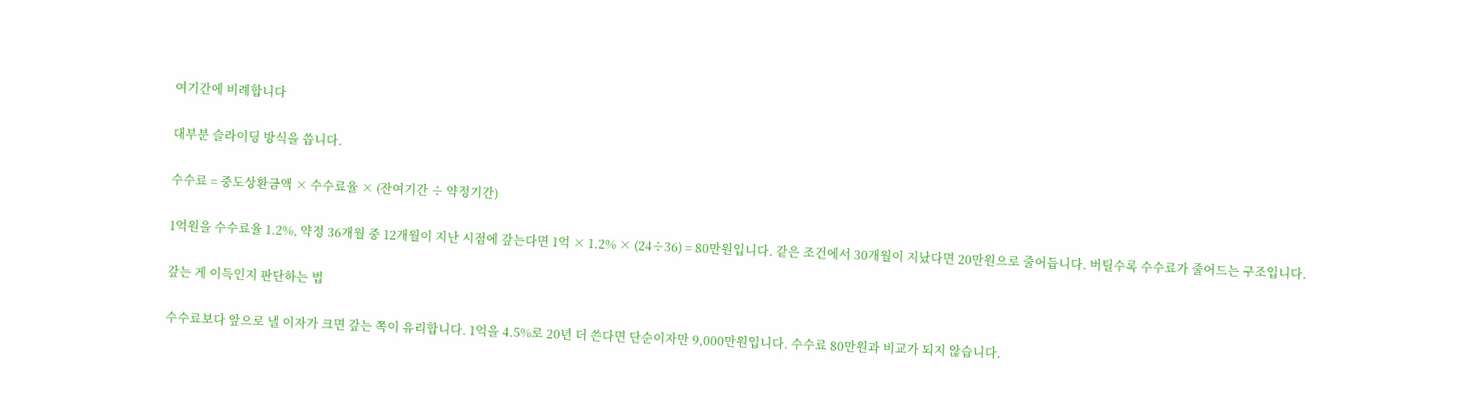여기간에 비례합니다

대부분 슬라이딩 방식을 씁니다.

수수료 = 중도상환금액 × 수수료율 × (잔여기간 ÷ 약정기간)

1억원을 수수료율 1.2%, 약정 36개월 중 12개월이 지난 시점에 갚는다면 1억 × 1.2% × (24÷36) = 80만원입니다. 같은 조건에서 30개월이 지났다면 20만원으로 줄어듭니다. 버틸수록 수수료가 줄어드는 구조입니다.

갚는 게 이득인지 판단하는 법

수수료보다 앞으로 낼 이자가 크면 갚는 쪽이 유리합니다. 1억을 4.5%로 20년 더 쓴다면 단순이자만 9,000만원입니다. 수수료 80만원과 비교가 되지 않습니다.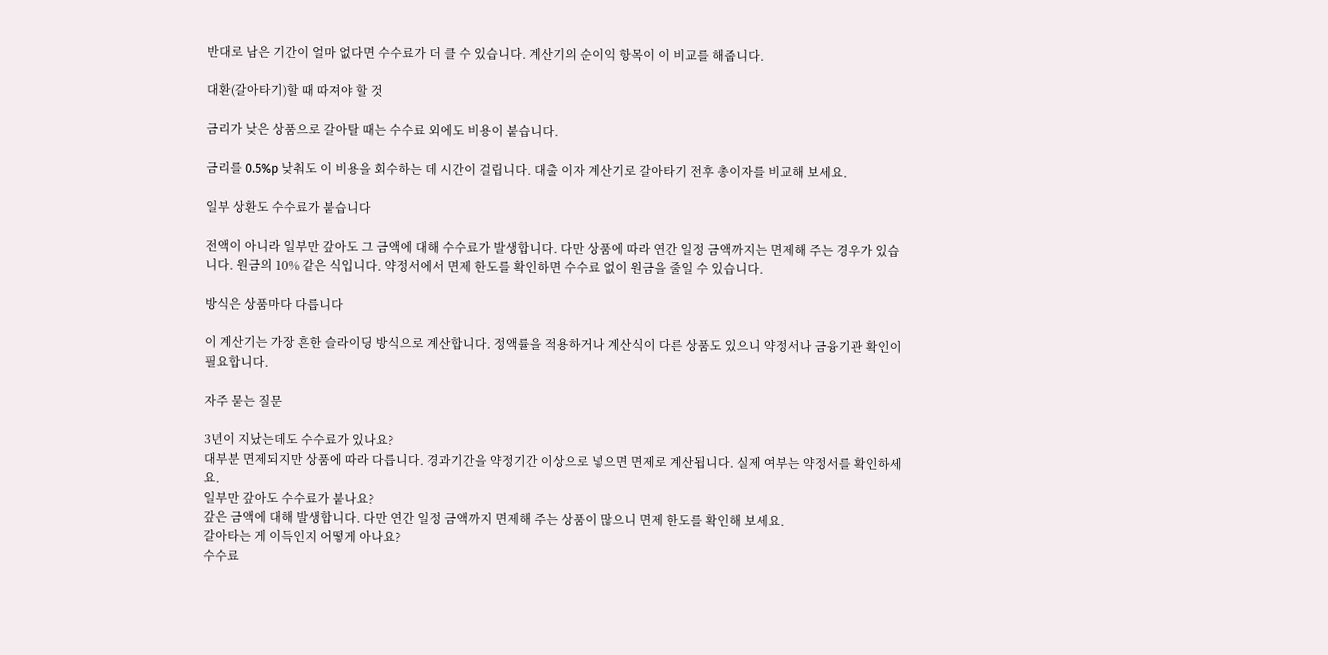반대로 남은 기간이 얼마 없다면 수수료가 더 클 수 있습니다. 계산기의 순이익 항목이 이 비교를 해줍니다.

대환(갈아타기)할 때 따져야 할 것

금리가 낮은 상품으로 갈아탈 때는 수수료 외에도 비용이 붙습니다.

금리를 0.5%p 낮춰도 이 비용을 회수하는 데 시간이 걸립니다. 대출 이자 계산기로 갈아타기 전후 총이자를 비교해 보세요.

일부 상환도 수수료가 붙습니다

전액이 아니라 일부만 갚아도 그 금액에 대해 수수료가 발생합니다. 다만 상품에 따라 연간 일정 금액까지는 면제해 주는 경우가 있습니다. 원금의 10% 같은 식입니다. 약정서에서 면제 한도를 확인하면 수수료 없이 원금을 줄일 수 있습니다.

방식은 상품마다 다릅니다

이 계산기는 가장 흔한 슬라이딩 방식으로 계산합니다. 정액률을 적용하거나 계산식이 다른 상품도 있으니 약정서나 금융기관 확인이 필요합니다.

자주 묻는 질문

3년이 지났는데도 수수료가 있나요?
대부분 면제되지만 상품에 따라 다릅니다. 경과기간을 약정기간 이상으로 넣으면 면제로 계산됩니다. 실제 여부는 약정서를 확인하세요.
일부만 갚아도 수수료가 붙나요?
갚은 금액에 대해 발생합니다. 다만 연간 일정 금액까지 면제해 주는 상품이 많으니 면제 한도를 확인해 보세요.
갈아타는 게 이득인지 어떻게 아나요?
수수료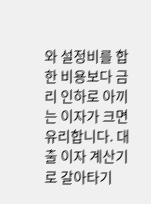와 설정비를 합한 비용보다 금리 인하로 아끼는 이자가 크면 유리합니다. 대출 이자 계산기로 갈아타기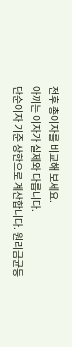전후 총이자를 비교해 보세요.
아끼는 이자가 실제와 다릅니다.
단순이자 기준 상한으로 계산합니다. 원리금균등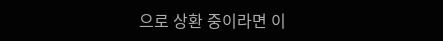으로 상환 중이라면 이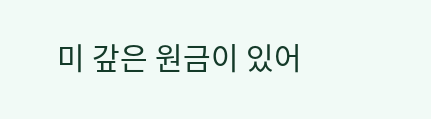미 갚은 원금이 있어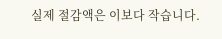실제 절감액은 이보다 작습니다.